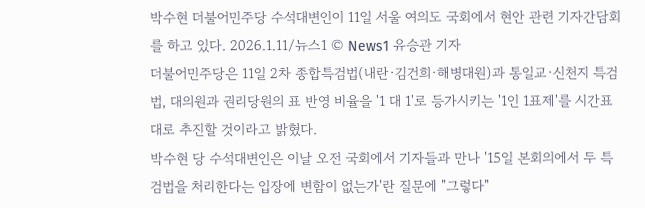박수현 더불어민주당 수석대변인이 11일 서울 여의도 국회에서 현안 관련 기자간담회를 하고 있다. 2026.1.11/뉴스1 © News1 유승관 기자
더불어민주당은 11일 2차 종합특검법(내란·김건희·해병대원)과 통일교·신천지 특검법, 대의원과 권리당원의 표 반영 비율을 '1 대 1'로 등가시키는 '1인 1표제'를 시간표대로 추진할 것이라고 밝혔다.
박수현 당 수석대변인은 이날 오전 국회에서 기자들과 만나 '15일 본회의에서 두 특검법을 처리한다는 입장에 변함이 없는가'란 질문에 "그렇다"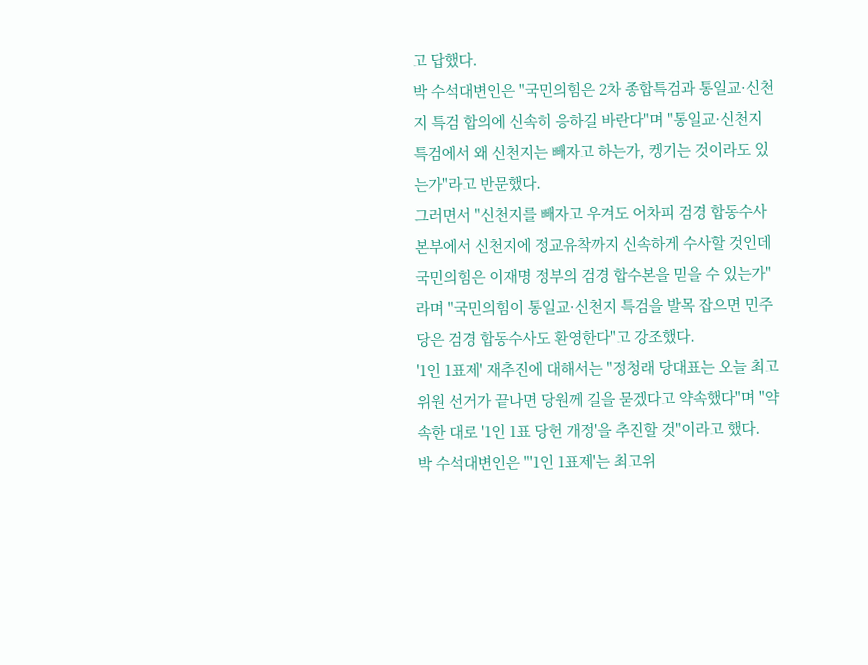고 답했다.
박 수석대변인은 "국민의힘은 2차 종합특검과 통일교·신천지 특검 합의에 신속히 응하길 바란다"며 "통일교·신천지 특검에서 왜 신천지는 빼자고 하는가, 켕기는 것이라도 있는가"라고 반문했다.
그러면서 "신천지를 빼자고 우겨도 어차피 검경 합동수사본부에서 신천지에 정교유착까지 신속하게 수사할 것인데 국민의힘은 이재명 정부의 검경 합수본을 믿을 수 있는가"라며 "국민의힘이 통일교·신천지 특검을 발목 잡으면 민주당은 검경 합동수사도 환영한다"고 강조했다.
'1인 1표제' 재추진에 대해서는 "정청래 당대표는 오늘 최고위원 선거가 끝나면 당원께 길을 묻겠다고 약속했다"며 "약속한 대로 '1인 1표 당헌 개정'을 추진할 것"이라고 했다.
박 수석대변인은 "'1인 1표제'는 최고위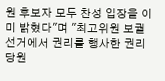원 후보자 모두 찬성 입장을 이미 밝혔다"며 "최고위원 보궐선거에서 권리를 행사한 권리당원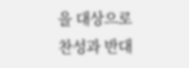을 대상으로 찬성과 반대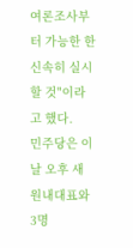여론조사부터 가능한 한 신속히 실시할 것"이라고 했다.
민주당은 이날 오후 새 원내대표와 3명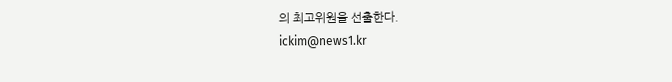의 최고위원을 선출한다.
ickim@news1.kr